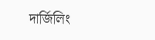দার্জিলিং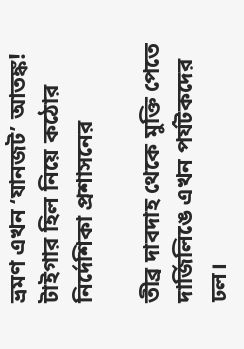ভ্রমণ এখন ‘যানজট’ আতঙ্ক! টাইগার হিল নিয়ে কঠোর নির্দেশিকা প্রশাসনের

তীব্র দাবদাহ থেকে মুক্তি পেতে দার্জিলিঙে এখন পর্যটকদের ঢল।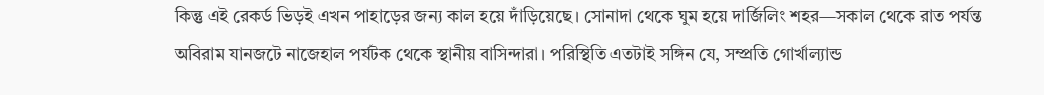কিন্তু এই রেকর্ড ভিড়ই এখন পাহাড়ের জন্য কাল হয়ে দাঁড়িয়েছে। সোনাদা থেকে ঘুম হয়ে দার্জিলিং শহর—সকাল থেকে রাত পর্যন্ত অবিরাম যানজটে নাজেহাল পর্যটক থেকে স্থানীয় বাসিন্দারা। পরিস্থিতি এতটাই সঙ্গিন যে, সম্প্রতি গোর্খাল্যান্ড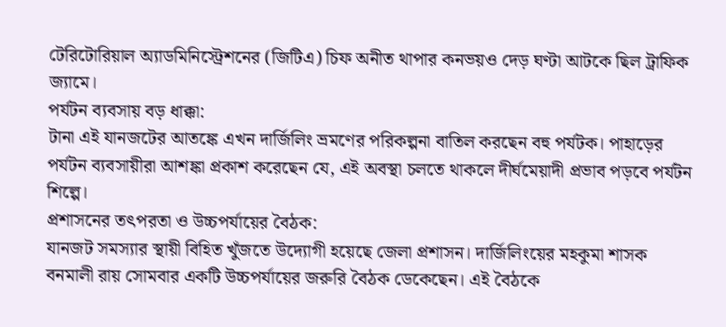টেরিটোরিয়াল অ্যাডমিনিস্ট্রেশনের (জিটিএ) চিফ অনীত থাপার কনভয়ও দেড় ঘণ্টা আটকে ছিল ট্রাফিক জ্যামে।
পর্যটন ব্যবসায় বড় ধাক্কা:
টানা এই যানজটের আতঙ্কে এখন দার্জিলিং ভ্রমণের পরিকল্পনা বাতিল করছেন বহু পর্যটক। পাহাড়ের পর্যটন ব্যবসায়ীরা আশঙ্কা প্রকাশ করেছেন যে, এই অবস্থা চলতে থাকলে দীর্ঘমেয়াদী প্রভাব পড়বে পর্যটন শিল্পে।
প্রশাসনের তৎপরতা ও উচ্চপর্যায়ের বৈঠক:
যানজট সমস্যার স্থায়ী বিহিত খুঁজতে উদ্যোগী হয়েছে জেলা প্রশাসন। দার্জিলিংয়ের মহকুমা শাসক বনমালী রায় সোমবার একটি উচ্চপর্যায়ের জরুরি বৈঠক ডেকেছেন। এই বৈঠকে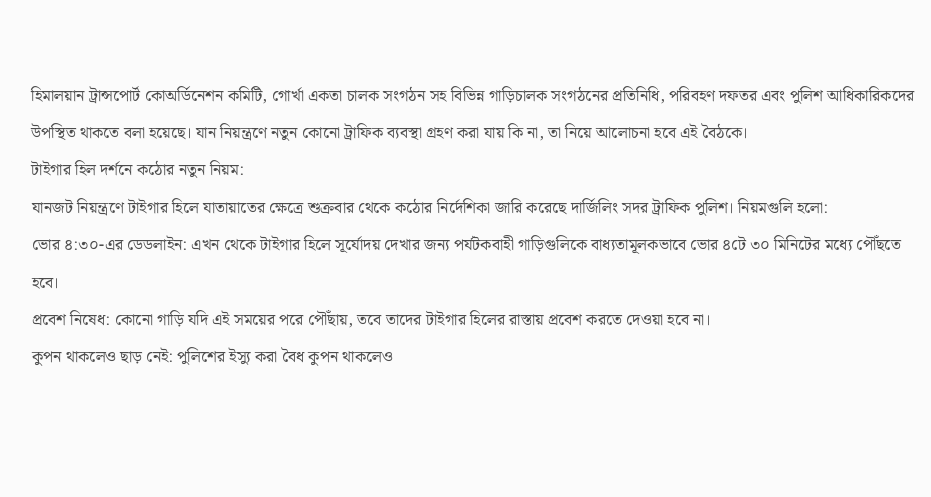হিমালয়ান ট্রান্সপোর্ট কোঅর্ডিনেশন কমিটি, গোর্খা একতা চালক সংগঠন সহ বিভিন্ন গাড়িচালক সংগঠনের প্রতিনিধি, পরিবহণ দফতর এবং পুলিশ আধিকারিকদের উপস্থিত থাকতে বলা হয়েছে। যান নিয়ন্ত্রণে নতুন কোনো ট্রাফিক ব্যবস্থা গ্রহণ করা যায় কি না, তা নিয়ে আলোচনা হবে এই বৈঠকে।
টাইগার হিল দর্শনে কঠোর নতুন নিয়ম:
যানজট নিয়ন্ত্রণে টাইগার হিলে যাতায়াতের ক্ষেত্রে শুক্রবার থেকে কঠোর নির্দেশিকা জারি করেছে দার্জিলিং সদর ট্রাফিক পুলিশ। নিয়মগুলি হলো:
ভোর ৪:৩০-এর ডেডলাইন: এখন থেকে টাইগার হিলে সূর্যোদয় দেখার জন্য পর্যটকবাহী গাড়িগুলিকে বাধ্যতামূলকভাবে ভোর ৪টে ৩০ মিনিটের মধ্যে পৌঁছতে হবে।
প্রবেশ নিষেধ: কোনো গাড়ি যদি এই সময়ের পরে পৌঁছায়, তবে তাদের টাইগার হিলের রাস্তায় প্রবেশ করতে দেওয়া হবে না।
কুপন থাকলেও ছাড় নেই: পুলিশের ইস্যু করা বৈধ কুপন থাকলেও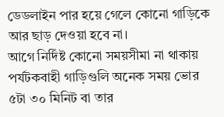ডেডলাইন পার হয়ে গেলে কোনো গাড়িকে আর ছাড় দেওয়া হবে না।
আগে নির্দিষ্ট কোনো সময়সীমা না থাকায় পর্যটকবাহী গাড়িগুলি অনেক সময় ভোর ৫টা ৩০ মিনিট বা তার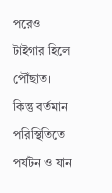পরেও টাইগার হিলে পৌঁছাত। কিন্তু বর্তমান পরিস্থিতিতে পর্যটন ও যান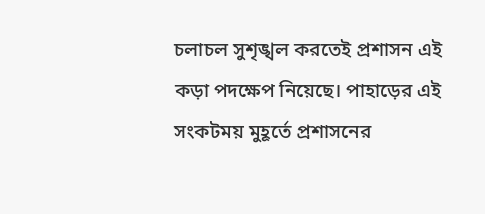চলাচল সুশৃঙ্খল করতেই প্রশাসন এই কড়া পদক্ষেপ নিয়েছে। পাহাড়ের এই সংকটময় মুহূর্তে প্রশাসনের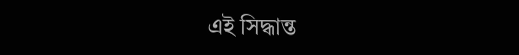এই সিদ্ধান্ত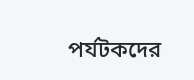পর্যটকদের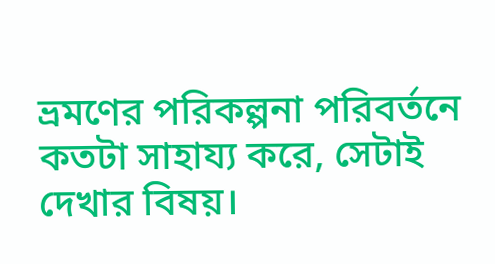ভ্রমণের পরিকল্পনা পরিবর্তনে কতটা সাহায্য করে, সেটাই দেখার বিষয়।